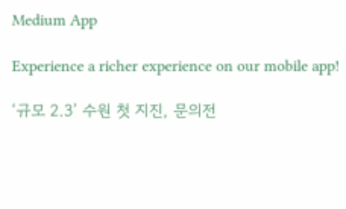Medium App

Experience a richer experience on our mobile app!

‘규모 2.3’ 수원 첫 지진, 문의전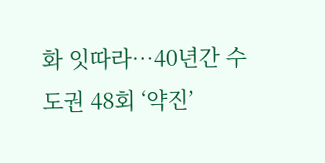화 잇따라…40년간 수도권 48회 ‘약진’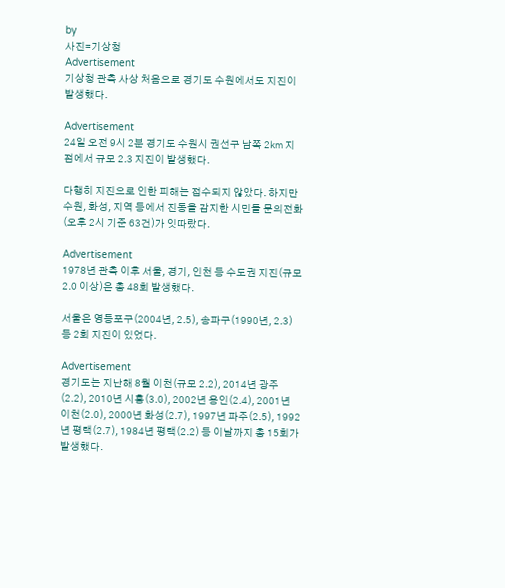by
사진=기상청
Advertisement
기상청 관측 사상 처음으로 경기도 수원에서도 지진이 발생했다.

Advertisement
24일 오전 9시 2분 경기도 수원시 권선구 남쪽 2㎞ 지점에서 규모 2.3 지진이 발생했다.

다행히 지진으로 인한 피해는 접수되지 않았다. 하지만 수원, 화성, 지역 등에서 진동을 감지한 시민들 문의전화(오후 2시 기준 63건)가 잇따랐다.

Advertisement
1978년 관측 이후 서울, 경기, 인천 등 수도권 지진(규모 2.0 이상)은 총 48회 발생했다.

서울은 영등포구(2004년, 2.5), 송파구(1990년, 2.3) 등 2회 지진이 있었다.

Advertisement
경기도는 지난해 8월 이천(규모 2.2), 2014년 광주(2.2), 2010년 시흥(3.0), 2002년 용인(2.4), 2001년 이천(2.0), 2000년 화성(2.7), 1997년 파주(2.5), 1992년 평택(2.7), 1984년 평택(2.2) 등 이날까지 총 15회가 발생했다.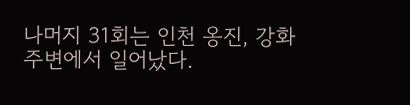나머지 31회는 인천 옹진, 강화 주변에서 일어났다.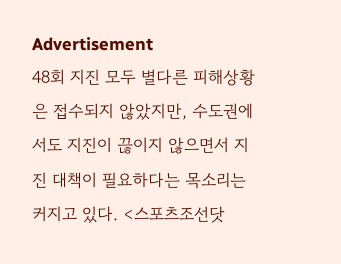Advertisement
48회 지진 모두 별다른 피해상황은 접수되지 않았지만, 수도권에서도 지진이 끊이지 않으면서 지진 대책이 필요하다는 목소리는 커지고 있다. <스포츠조선닷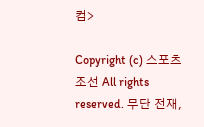컴>

Copyright (c) 스포츠조선 All rights reserved. 무단 전재,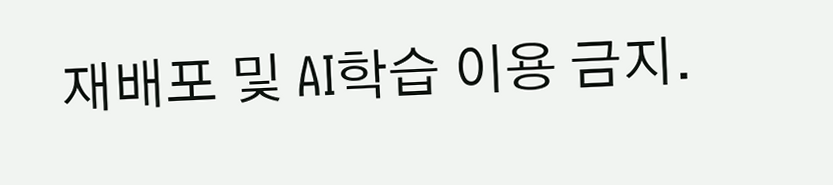재배포 및 AI학습 이용 금지.